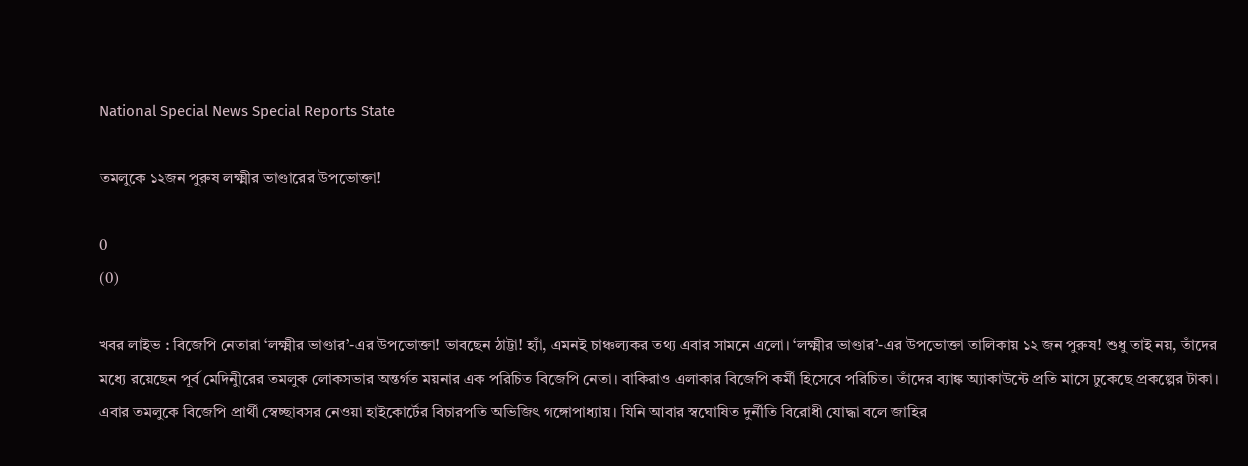National Special News Special Reports State

তমলুকে ১২জন পুরুষ লক্ষ্মীর ভাণ্ডারের উপভোক্তা!

0
(0)

খবর লাইভ : বিজেপি নেতারা ‘লক্ষ্মীর ভাণ্ডার’-এর উপভোক্তা! ভাবছেন ঠাট্টা! হ্যাঁ, এমনই চাঞ্চল্যকর তথ্য এবার সামনে এলো। ‘লক্ষ্মীর ভাণ্ডার’-এর উপভোক্তা তালিকায় ১২ জন পুরুষ! শুধু তাই নয়, তাঁদের মধ্যে রয়েছেন পূর্ব মেদিনীুরের তমলুক লোকসভার অন্তর্গত ময়নার এক পরিচিত বিজেপি নেতা। বাকিরাও এলাকার বিজেপি কর্মী হিসেবে পরিচিত। তাঁদের ব্যাঙ্ক অ্যাকাউন্টে প্রতি মাসে ঢুকেছে প্রকল্পের টাকা। এবার তমলুকে বিজেপি প্রার্থী স্বেচ্ছাবসর নেওয়া হাইকোর্টের বিচারপতি অভিজিৎ গঙ্গোপাধ্যায়। যিনি আবার স্বঘোষিত দুর্নীতি বিরোধী যোদ্ধা বলে জাহির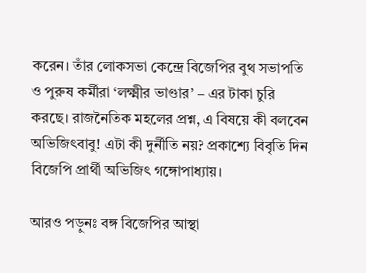করেন। তাঁর লোকসভা কেন্দ্রে বিজেপির বুথ সভাপতি ও পুরুষ কর্মীরা ‘লক্ষ্মীর ভাণ্ডার’ – এর টাকা চুরি করছে। রাজনৈতিক মহলের প্রশ্ন, এ বিষয়ে কী বলবেন অভিজিৎবাবু! এটা কী দুর্নীতি নয়? প্রকাশ্যে বিবৃতি দিন বিজেপি প্রার্থী অভিজিৎ গঙ্গোপাধ্যায়।

আরও পড়ুনঃ বঙ্গ বিজেপির আস্থা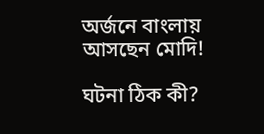অর্জনে বাংলায় আসছেন মোদি!

ঘটনা ঠিক কী?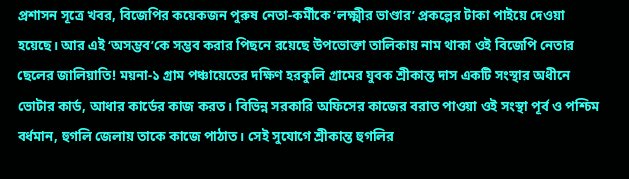প্রশাসন সূত্রে খবর, বিজেপির কয়েকজন পুরুষ নেতা-কর্মীকে ‘লক্ষ্মীর ভাণ্ডার’ প্রকল্পের টাকা পাইয়ে দেওয়া হয়েছে। আর এই ‘অসম্ভব’কে সম্ভব করার পিছনে রয়েছে উপভোক্তা তালিকায় নাম থাকা ওই বিজেপি নেতার ছেলের জালিয়াতি! ময়না-১ গ্রাম পঞ্চায়েতের দক্ষিণ হরকুলি গ্রামের যুবক শ্রীকান্ত দাস একটি সংস্থার অধীনে ভোটার কার্ড, আধার কার্ডের কাজ করত। বিভিন্ন সরকারি অফিসের কাজের বরাত পাওয়া ওই সংস্থা পূর্ব ও পশ্চিম বর্ধমান, হুগলি জেলায় তাকে কাজে পাঠাত। সেই সুযোগে শ্রীকান্ত হুগলির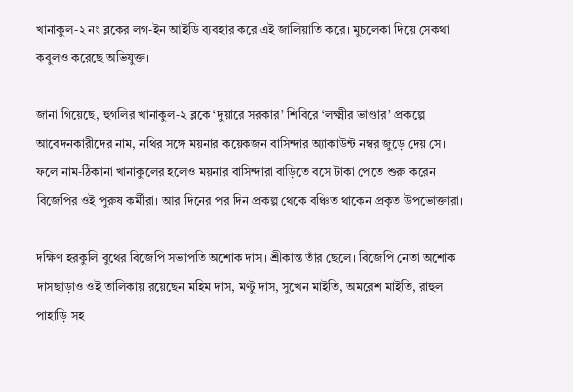খানাকুল-২ নং ব্লকের লগ-ইন আইডি ব্যবহার করে এই জালিয়াতি করে। মুচলেকা দিয়ে সেকথা কবুলও করেছে অভিযুক্ত।

জানা গিয়েছে, হুগলির খানাকুল-২ ব্লকে ‘দুয়ারে সরকার’ শিবিরে ‘লক্ষ্মীর ভাণ্ডার’ প্রকল্পে আবেদনকারীদের নাম, নথির সঙ্গে ময়নার কয়েকজন বাসিন্দার অ্যাকাউন্ট নম্বর জুড়ে দেয় সে। ফলে নাম-ঠিকানা খানাকুলের হলেও ময়নার বাসিন্দারা বাড়িতে বসে টাকা পেতে শুরু করেন বিজেপির ওই পুরুষ কর্মীরা। আর দিনের পর দিন প্রকল্প থেকে বঞ্চিত থাকেন প্রকৃত উপভোক্তারা।

দক্ষিণ হরকুলি বুথের বিজেপি সভাপতি অশোক দাস। শ্রীকান্ত তাঁর ছেলে। বিজেপি নেতা অশোক দাসছাড়াও ওই তালিকায় রয়েছেন মহিম দাস, মণ্টু দাস, সুখেন মাইতি, অমরেশ মাইতি, রাহুল পাহাড়ি সহ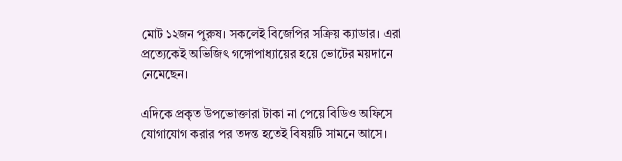মোট ১২জন পুরুষ। সকলেই বিজেপির সক্রিয় ক্যাডার। এরা প্রত্যেকেই অভিজিৎ গঙ্গোপাধ্যায়ের হয়ে ভোটের ময়দানে নেমেছেন।

এদিকে প্রকৃত উপভোক্তারা টাকা না পেয়ে বিডিও অফিসে যোগাযোগ করার পর তদন্ত হতেই বিষয়টি সামনে আসে।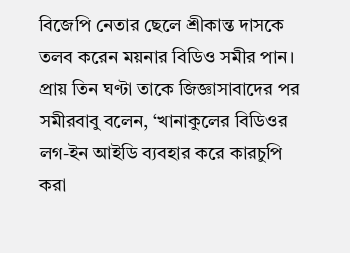বিজেপি নেতার ছেলে শ্রীকান্ত দাসকে তলব করেন ময়নার বিডিও সমীর পান। প্রায় তিন ঘণ্টা তাকে জিজ্ঞাসাবাদের পর সমীরবাবু বলেন, ‘খানাকুলের বিডিওর লগ-ইন আইডি ব্যবহার করে কারচুপি করা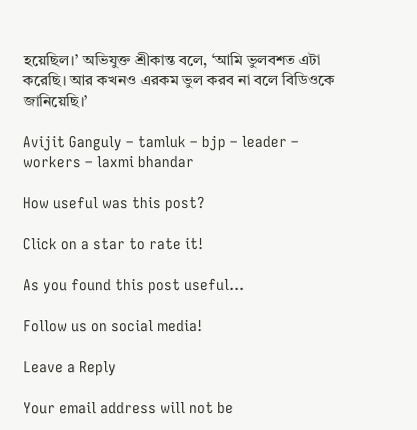হয়েছিল।’ অভিযুক্ত শ্রীকান্ত বলে, ‘আমি ভুলবশত এটা করেছি। আর কখনও এরকম ভুল করব না বলে বিডিওকে জানিয়েছি।’

Avijit Ganguly – tamluk – bjp – leader – workers – laxmi bhandar

How useful was this post?

Click on a star to rate it!

As you found this post useful...

Follow us on social media!

Leave a Reply

Your email address will not be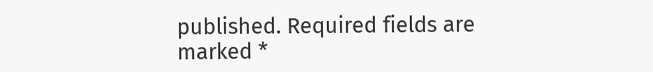published. Required fields are marked *